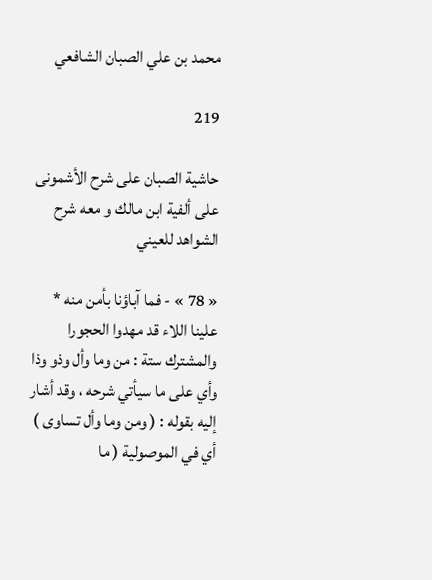محمد بن علي الصبان الشافعي

219

حاشية الصبان على شرح الأشمونى على ألفية ابن مالك و معه شرح الشواهد للعيني

« 78 » - فما آباؤنا بأمن منه * علينا اللاء قد مهدوا الحجورا والمشترك ستة : من وما وأل وذو وذا وأي على ما سيأتي شرحه ، وقد أشار إليه بقوله : ( ومن وما وأل تساوى ) أي في الموصولية ( ما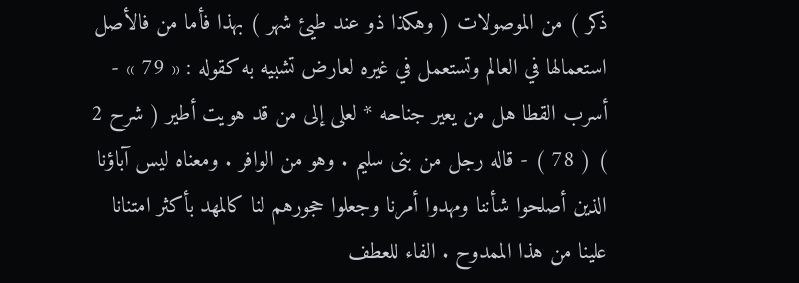ذكر ) من الموصولات ( وهكذا ذو عند طيئ شهر ) بهذا فأما من فالأصل استعمالها في العالم وتستعمل في غيره لعارض تشبيه به كقوله : « 79 » - أسرب القطا هل من يعير جناحه * لعلى إلى من قد هويت أطير ( شرح 2 ) ( 78 ) - قاله رجل من بنى سليم . وهو من الوافر . ومعناه ليس آباؤنا الذين أصلحوا شأننا ومهدوا أمرنا وجعلوا حجورهم لنا كالمهد بأكثر امتنانا علينا من هذا الممدوح . الفاء للعطف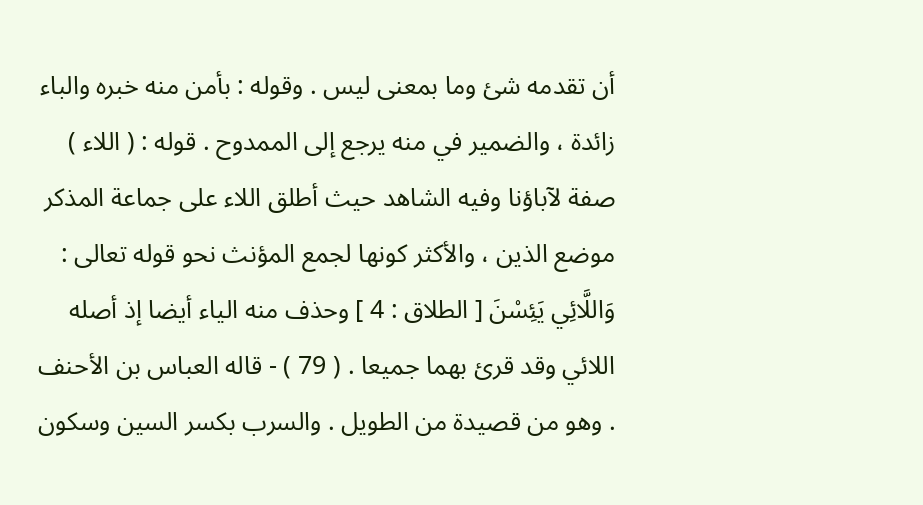أن تقدمه شئ وما بمعنى ليس . وقوله : بأمن منه خبره والباء زائدة ، والضمير في منه يرجع إلى الممدوح . قوله : ( اللاء ) صفة لآباؤنا وفيه الشاهد حيث أطلق اللاء على جماعة المذكر موضع الذين ، والأكثر كونها لجمع المؤنث نحو قوله تعالى : وَاللَّائِي يَئِسْنَ [ الطلاق : 4 ] وحذف منه الياء أيضا إذ أصله اللائي وقد قرئ بهما جميعا . ( 79 ) - قاله العباس بن الأحنف . وهو من قصيدة من الطويل . والسرب بكسر السين وسكون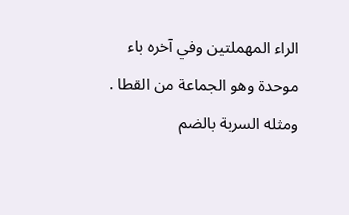الراء المهملتين وفي آخره باء موحدة وهو الجماعة من القطا . ومثله السربة بالضم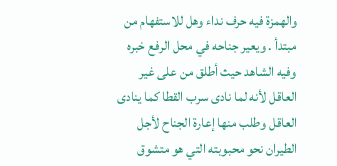والهمزة فيه حرف نداء وهل للاستفهام من مبتدأ . ويعير جناحه في محل الرفع خبره وفيه الشاهد حيث أطلق من على غير العاقل لأنه لما نادى سرب القطا كما ينادى العاقل وطلب منها إعارة الجناح لأجل الطيران نحو محبوبته التي هو متشوق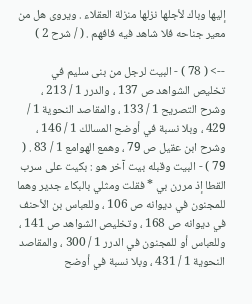إليها وباك لأجلها نزلها منزلة العقلاء . ويروى هل من معير جناحه فلا شاهد فيه فافهم . ( / شرح 2 )

--> ( 78 ) - البيت لرجل من بنى سليم في تخليص الشواهد ص 137 ، والدرر 1 / 213 ، وشرح التصريح 1 / 133 ، والمقاصد النحوية 1 / 429 ، وبلا نسبة في أوضح المسالك 1 / 146 ، وشرح ابن عقيل ص 79 ، وهمع الهوامع 1 / 83 . ( 79 ) - البيت وقبله بيت آخر هو : بكيت على سرب القطا إذ مررن بي * فقلت ومثلي بالبكاء جدير وهما للمجنون في ديوانه ص 106 ، وللعباس بن الأحنف في ديوانه ص 168 ، وتخليص الشواهد ص 141 ، وللعباس أو للمجنون في الدرر 1 / 300 ، والمقاصد النحوية 1 / 431 ، وبلا نسبة في أوضح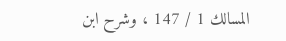المسالك 1 / 147 ، وشرح ابن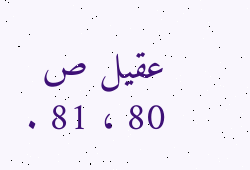عقيل ص 80 ، 81 .